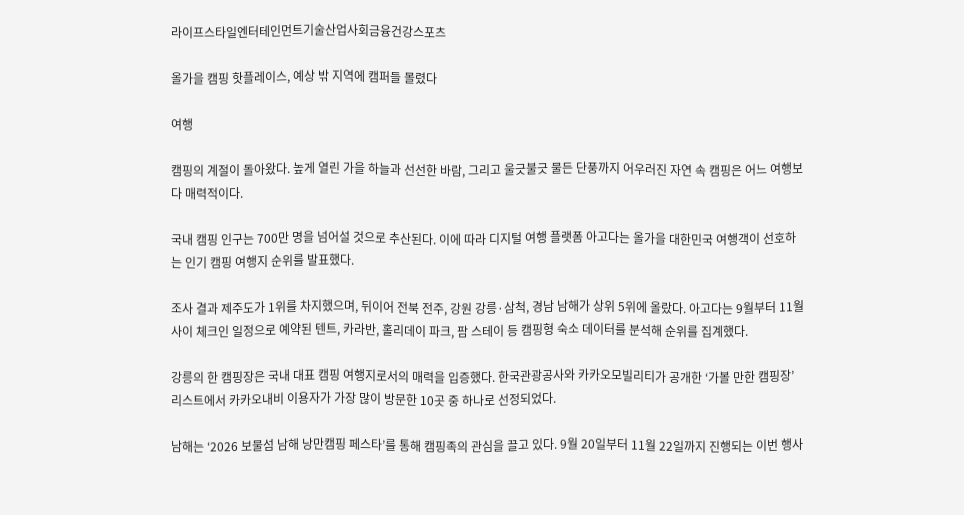라이프스타일엔터테인먼트기술산업사회금융건강스포츠

올가을 캠핑 핫플레이스, 예상 밖 지역에 캠퍼들 몰렸다

여행

캠핑의 계절이 돌아왔다. 높게 열린 가을 하늘과 선선한 바람, 그리고 울긋불긋 물든 단풍까지 어우러진 자연 속 캠핑은 어느 여행보다 매력적이다.

국내 캠핑 인구는 700만 명을 넘어설 것으로 추산된다. 이에 따라 디지털 여행 플랫폼 아고다는 올가을 대한민국 여행객이 선호하는 인기 캠핑 여행지 순위를 발표했다.

조사 결과 제주도가 1위를 차지했으며, 뒤이어 전북 전주, 강원 강릉·삼척, 경남 남해가 상위 5위에 올랐다. 아고다는 9월부터 11월 사이 체크인 일정으로 예약된 텐트, 카라반, 홀리데이 파크, 팜 스테이 등 캠핑형 숙소 데이터를 분석해 순위를 집계했다.

강릉의 한 캠핑장은 국내 대표 캠핑 여행지로서의 매력을 입증했다. 한국관광공사와 카카오모빌리티가 공개한 ‘가볼 만한 캠핑장’ 리스트에서 카카오내비 이용자가 가장 많이 방문한 10곳 중 하나로 선정되었다.

남해는 ‘2026 보물섬 남해 낭만캠핑 페스타’를 통해 캠핑족의 관심을 끌고 있다. 9월 20일부터 11월 22일까지 진행되는 이번 행사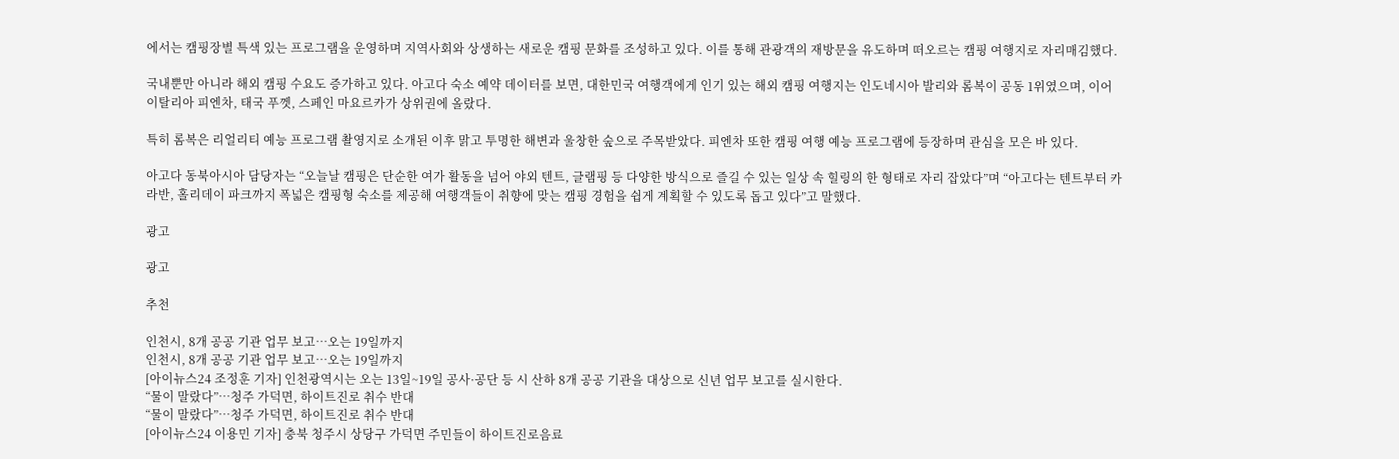에서는 캠핑장별 특색 있는 프로그램을 운영하며 지역사회와 상생하는 새로운 캠핑 문화를 조성하고 있다. 이를 통해 관광객의 재방문을 유도하며 떠오르는 캠핑 여행지로 자리매김했다.

국내뿐만 아니라 해외 캠핑 수요도 증가하고 있다. 아고다 숙소 예약 데이터를 보면, 대한민국 여행객에게 인기 있는 해외 캠핑 여행지는 인도네시아 발리와 롬복이 공동 1위였으며, 이어 이탈리아 피엔차, 태국 푸껫, 스페인 마요르카가 상위권에 올랐다.

특히 롬복은 리얼리티 예능 프로그램 촬영지로 소개된 이후 맑고 투명한 해변과 울창한 숲으로 주목받았다. 피엔차 또한 캠핑 여행 예능 프로그램에 등장하며 관심을 모은 바 있다.

아고다 동북아시아 담당자는 “오늘날 캠핑은 단순한 여가 활동을 넘어 야외 텐트, 글램핑 등 다양한 방식으로 즐길 수 있는 일상 속 힐링의 한 형태로 자리 잡았다”며 “아고다는 텐트부터 카라반, 홀리데이 파크까지 폭넓은 캠핑형 숙소를 제공해 여행객들이 취향에 맞는 캠핑 경험을 쉽게 계획할 수 있도록 돕고 있다”고 말했다.

광고

광고

추천

인천시, 8개 공공 기관 업무 보고⋯오는 19일까지
인천시, 8개 공공 기관 업무 보고⋯오는 19일까지
[아이뉴스24 조정훈 기자] 인천광역시는 오는 13일~19일 공사·공단 등 시 산하 8개 공공 기관을 대상으로 신년 업무 보고를 실시한다.
“물이 말랐다”…청주 가덕면, 하이트진로 취수 반대
“물이 말랐다”…청주 가덕면, 하이트진로 취수 반대
[아이뉴스24 이용민 기자] 충북 청주시 상당구 가덕면 주민들이 하이트진로음료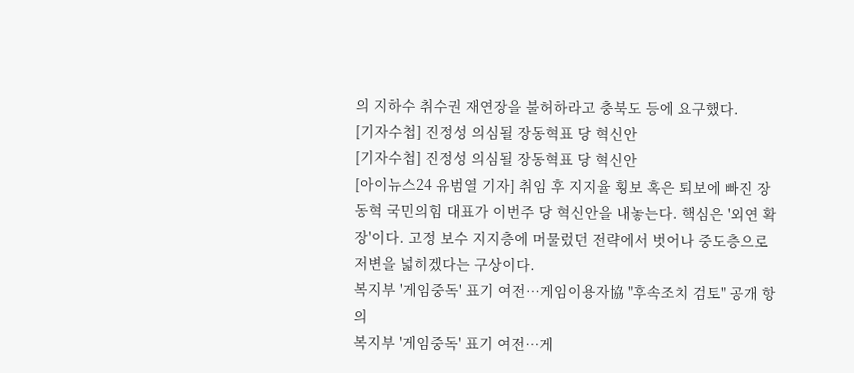의 지하수 취수권 재연장을 불허하라고 충북도 등에 요구했다.
[기자수첩] 진정성 의심될 장동혁표 당 혁신안
[기자수첩] 진정성 의심될 장동혁표 당 혁신안
[아이뉴스24 유범열 기자] 취임 후 지지율 횡보 혹은 퇴보에 빠진 장동혁 국민의힘 대표가 이번주 당 혁신안을 내놓는다. 핵심은 '외연 확장'이다. 고정 보수 지지층에 머물렀던 전략에서 벗어나 중도층으로 저변을 넓히겠다는 구상이다.
복지부 '게임중독' 표기 여전…게임이용자協 "후속조치 검토" 공개 항의
복지부 '게임중독' 표기 여전…게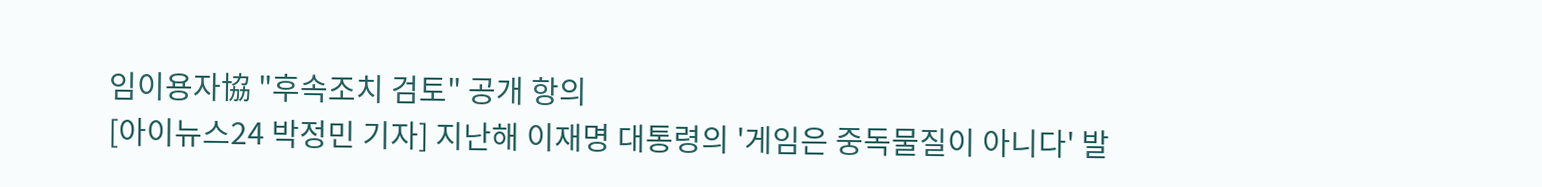임이용자協 "후속조치 검토" 공개 항의
[아이뉴스24 박정민 기자] 지난해 이재명 대통령의 '게임은 중독물질이 아니다' 발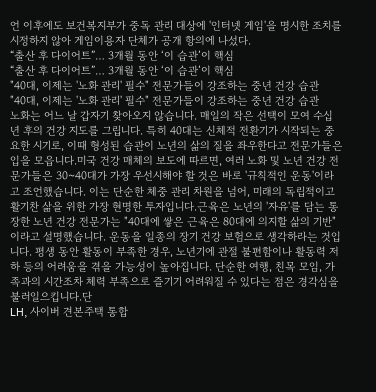언 이후에도 보건복지부가 중독 관리 대상에 '인터넷 게임'을 명시한 조치를 시정하지 않아 게임이용자 단체가 공개 항의에 나섰다.
“출산 후 다이어트”… 3개월 동안 ‘이 습관’이 핵심
“출산 후 다이어트”… 3개월 동안 ‘이 습관’이 핵심
"40대, 이제는 '노화 관리' 필수" 전문가들이 강조하는 중년 건강 습관
"40대, 이제는 '노화 관리' 필수" 전문가들이 강조하는 중년 건강 습관
노화는 어느 날 갑자기 찾아오지 않습니다. 매일의 작은 선택이 모여 수십 년 후의 건강 지도를 그립니다. 특히 40대는 신체적 전환기가 시작되는 중요한 시기로, 이때 형성된 습관이 노년의 삶의 질을 좌우한다고 전문가들은 입을 모읍니다.미국 건강 매체의 보도에 따르면, 여러 노화 및 노년 건강 전문가들은 30~40대가 가장 우선시해야 할 것은 바로 '규칙적인 운동'이라고 조언했습니다. 이는 단순한 체중 관리 차원을 넘어, 미래의 독립적이고 활기찬 삶을 위한 가장 현명한 투자입니다.근육은 노년의 '자유'를 담는 통장한 노년 건강 전문가는 "40대에 쌓은 근육은 80대에 의지할 삶의 기반"이라고 설명했습니다. 운동을 일종의 장기 건강 보험으로 생각하라는 것입니다. 평생 동안 활동이 부족한 경우, 노년기에 관절 불편함이나 활동력 저하 등의 어려움을 겪을 가능성이 높아집니다. 단순한 여행, 친목 모임, 가족과의 시간조차 체력 부족으로 즐기기 어려워질 수 있다는 점은 경각심을 불러일으킵니다.단
LH, 사이버 견본주택 통합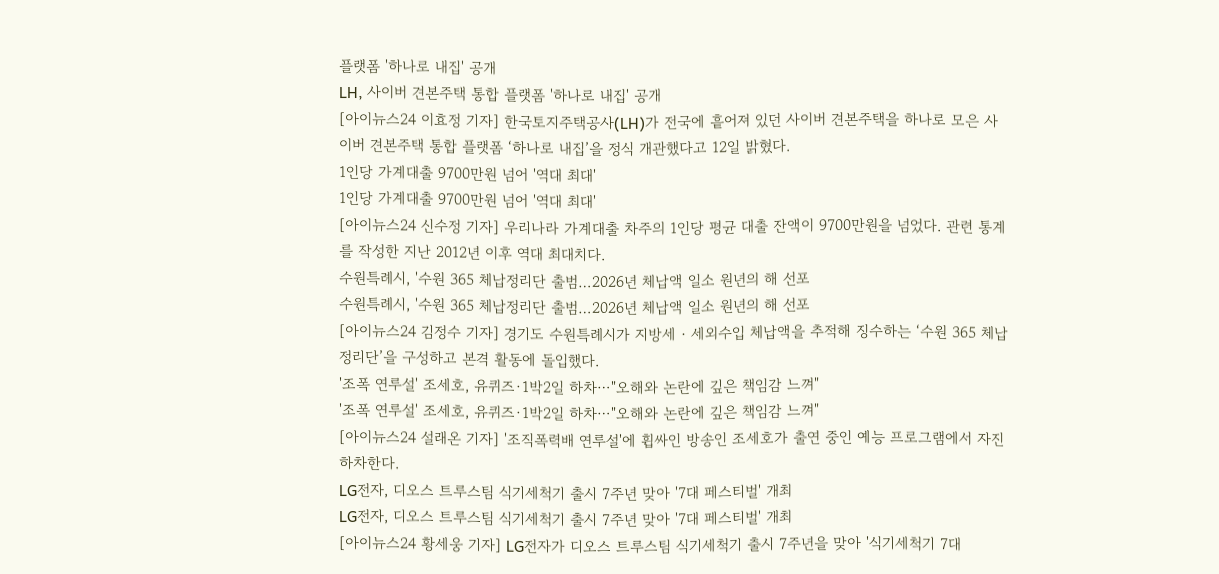플랫폼 '하나로 내집' 공개
LH, 사이버 견본주택 통합 플랫폼 '하나로 내집' 공개
[아이뉴스24 이효정 기자] 한국토지주택공사(LH)가 전국에 흩어져 있던 사이버 견본주택을 하나로 모은 사이버 견본주택 통합 플랫폼 ‘하나로 내집’을 정식 개관했다고 12일 밝혔다.
1인당 가계대출 9700만원 넘어 '역대 최대'
1인당 가계대출 9700만원 넘어 '역대 최대'
[아이뉴스24 신수정 기자] 우리나라 가계대출 차주의 1인당 평균 대출 잔액이 9700만원을 넘었다. 관련 통계를 작성한 지난 2012년 이후 역대 최대치다.
수원특례시, '수원 365 체납정리단 출범…2026년 체납액 일소 원년의 해 선포
수원특례시, '수원 365 체납정리단 출범…2026년 체납액 일소 원년의 해 선포
[아이뉴스24 김정수 기자] 경기도 수원특례시가 지방세‧세외수입 체납액을 추적해 징수하는 ‘수원 365 체납정리단’을 구성하고 본격 활동에 돌입했다.
'조폭 연루설' 조세호, 유퀴즈·1박2일 하차⋯"오해와 논란에 깊은 책임감 느껴"
'조폭 연루설' 조세호, 유퀴즈·1박2일 하차⋯"오해와 논란에 깊은 책임감 느껴"
[아이뉴스24 설래온 기자] '조직폭력배 연루설'에 휩싸인 방송인 조세호가 출연 중인 예능 프로그램에서 자진 하차한다.
LG전자, 디오스 트루스팀 식기세척기 출시 7주년 맞아 '7대 페스티벌' 개최
LG전자, 디오스 트루스팀 식기세척기 출시 7주년 맞아 '7대 페스티벌' 개최
[아이뉴스24 황세웅 기자] LG전자가 디오스 트루스팀 식기세척기 출시 7주년을 맞아 '식기세척기 7대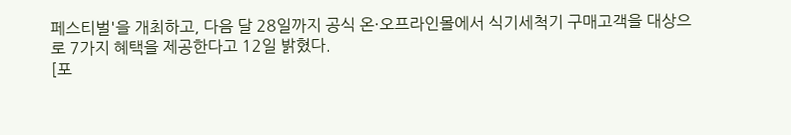페스티벌'을 개최하고, 다음 달 28일까지 공식 온·오프라인몰에서 식기세척기 구매고객을 대상으로 7가지 혜택을 제공한다고 12일 밝혔다.
[포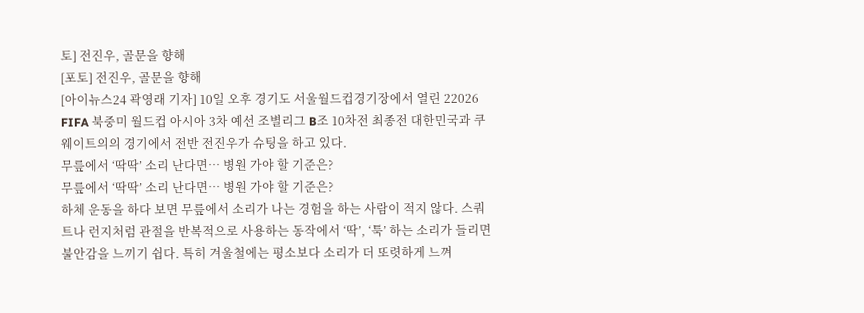토] 전진우, 골문을 향해
[포토] 전진우, 골문을 향해
[아이뉴스24 곽영래 기자] 10일 오후 경기도 서울월드컵경기장에서 열린 22026 FIFA 북중미 월드컵 아시아 3차 예선 조별리그 B조 10차전 최종전 대한민국과 쿠웨이트의의 경기에서 전반 전진우가 슈팅을 하고 있다.
무릎에서 ‘딱딱’ 소리 난다면… 병원 가야 할 기준은?
무릎에서 ‘딱딱’ 소리 난다면… 병원 가야 할 기준은?
하체 운동을 하다 보면 무릎에서 소리가 나는 경험을 하는 사람이 적지 않다. 스쿼트나 런지처럼 관절을 반복적으로 사용하는 동작에서 ‘딱’, ‘툭’ 하는 소리가 들리면 불안감을 느끼기 쉽다. 특히 겨울철에는 평소보다 소리가 더 또렷하게 느껴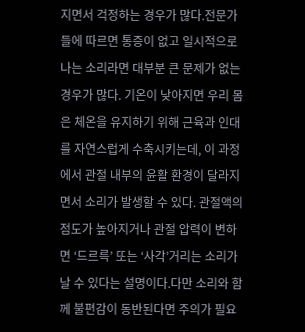지면서 걱정하는 경우가 많다.전문가들에 따르면 통증이 없고 일시적으로 나는 소리라면 대부분 큰 문제가 없는 경우가 많다. 기온이 낮아지면 우리 몸은 체온을 유지하기 위해 근육과 인대를 자연스럽게 수축시키는데, 이 과정에서 관절 내부의 윤활 환경이 달라지면서 소리가 발생할 수 있다. 관절액의 점도가 높아지거나 관절 압력이 변하면 ‘드르륵’ 또는 ‘사각’거리는 소리가 날 수 있다는 설명이다.다만 소리와 함께 불편감이 동반된다면 주의가 필요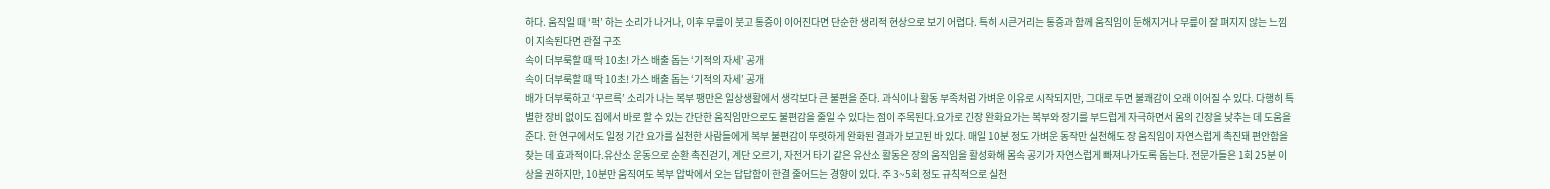하다. 움직일 때 ‘퍽’ 하는 소리가 나거나, 이후 무릎이 붓고 통증이 이어진다면 단순한 생리적 현상으로 보기 어렵다. 특히 시큰거리는 통증과 함께 움직임이 둔해지거나 무릎이 잘 펴지지 않는 느낌이 지속된다면 관절 구조
속이 더부룩할 때 딱 10초! 가스 배출 돕는 ‘기적의 자세’ 공개
속이 더부룩할 때 딱 10초! 가스 배출 돕는 ‘기적의 자세’ 공개
배가 더부룩하고 ‘꾸르륵’ 소리가 나는 복부 팽만은 일상생활에서 생각보다 큰 불편을 준다. 과식이나 활동 부족처럼 가벼운 이유로 시작되지만, 그대로 두면 불쾌감이 오래 이어질 수 있다. 다행히 특별한 장비 없이도 집에서 바로 할 수 있는 간단한 움직임만으로도 불편감을 줄일 수 있다는 점이 주목된다.요가로 긴장 완화요가는 복부와 장기를 부드럽게 자극하면서 몸의 긴장을 낮추는 데 도움을 준다. 한 연구에서도 일정 기간 요가를 실천한 사람들에게 복부 불편감이 뚜렷하게 완화된 결과가 보고된 바 있다. 매일 10분 정도 가벼운 동작만 실천해도 장 움직임이 자연스럽게 촉진돼 편안함을 찾는 데 효과적이다.유산소 운동으로 순환 촉진걷기, 계단 오르기, 자전거 타기 같은 유산소 활동은 장의 움직임을 활성화해 몸속 공기가 자연스럽게 빠져나가도록 돕는다. 전문가들은 1회 25분 이상을 권하지만, 10분만 움직여도 복부 압박에서 오는 답답함이 한결 줄어드는 경향이 있다. 주 3~5회 정도 규칙적으로 실천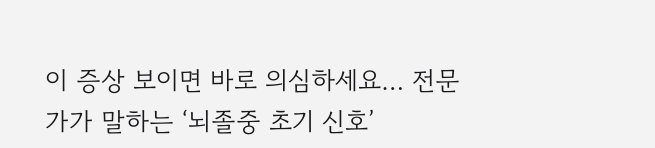이 증상 보이면 바로 의심하세요… 전문가가 말하는 ‘뇌졸중 초기 신호’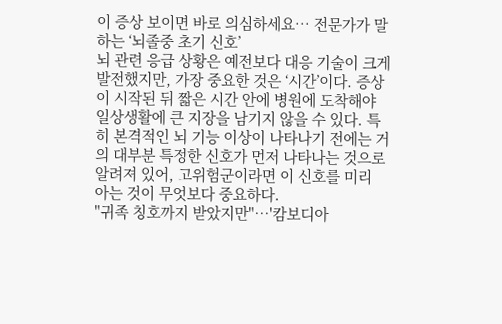이 증상 보이면 바로 의심하세요… 전문가가 말하는 ‘뇌졸중 초기 신호’
뇌 관련 응급 상황은 예전보다 대응 기술이 크게 발전했지만, 가장 중요한 것은 ‘시간’이다. 증상이 시작된 뒤 짧은 시간 안에 병원에 도착해야 일상생활에 큰 지장을 남기지 않을 수 있다. 특히 본격적인 뇌 기능 이상이 나타나기 전에는 거의 대부분 특정한 신호가 먼저 나타나는 것으로 알려져 있어, 고위험군이라면 이 신호를 미리 아는 것이 무엇보다 중요하다.
"귀족 칭호까지 받았지만"…'캄보디아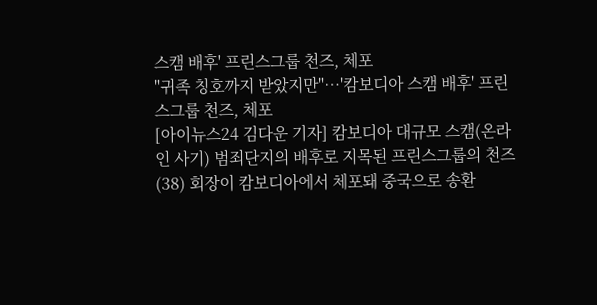스캠 배후' 프린스그룹 천즈, 체포
"귀족 칭호까지 받았지만"…'캄보디아 스캠 배후' 프린스그룹 천즈, 체포
[아이뉴스24 김다운 기자] 캄보디아 대규모 스캠(온라인 사기) 범죄단지의 배후로 지목된 프린스그룹의 천즈(38) 회장이 캄보디아에서 체포돼 중국으로 송환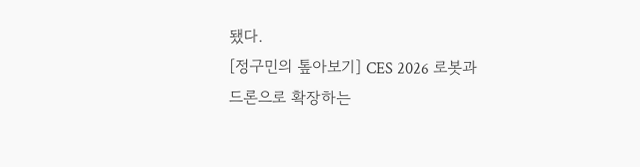됐다.
[정구민의 톺아보기] CES 2026 로봇과 드론으로 확장하는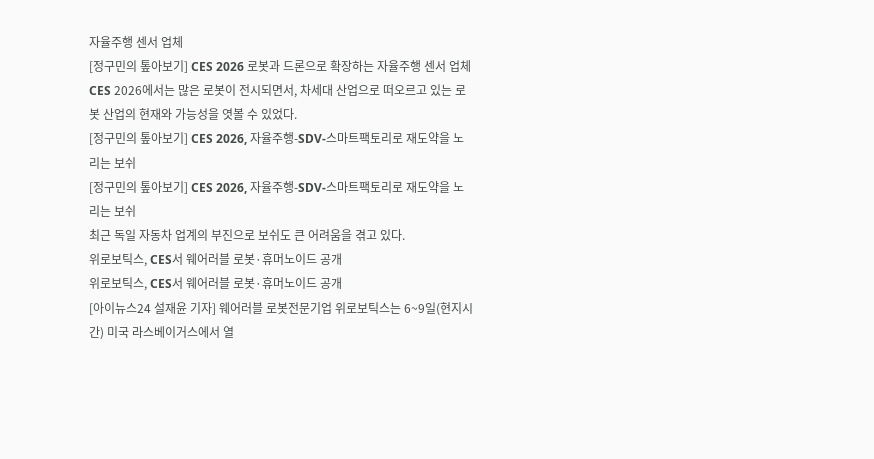자율주행 센서 업체
[정구민의 톺아보기] CES 2026 로봇과 드론으로 확장하는 자율주행 센서 업체
CES 2026에서는 많은 로봇이 전시되면서, 차세대 산업으로 떠오르고 있는 로봇 산업의 현재와 가능성을 엿볼 수 있었다.
[정구민의 톺아보기] CES 2026, 자율주행-SDV-스마트팩토리로 재도약을 노리는 보쉬
[정구민의 톺아보기] CES 2026, 자율주행-SDV-스마트팩토리로 재도약을 노리는 보쉬
최근 독일 자동차 업계의 부진으로 보쉬도 큰 어려움을 겪고 있다.
위로보틱스, CES서 웨어러블 로봇·휴머노이드 공개
위로보틱스, CES서 웨어러블 로봇·휴머노이드 공개
[아이뉴스24 설재윤 기자] 웨어러블 로봇전문기업 위로보틱스는 6~9일(현지시간) 미국 라스베이거스에서 열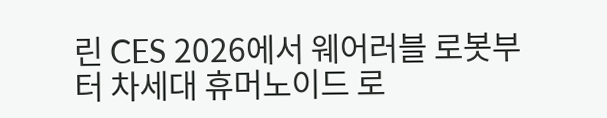린 CES 2026에서 웨어러블 로봇부터 차세대 휴머노이드 로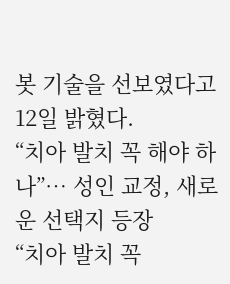봇 기술을 선보였다고 12일 밝혔다.
“치아 발치 꼭 해야 하나”… 성인 교정, 새로운 선택지 등장
“치아 발치 꼭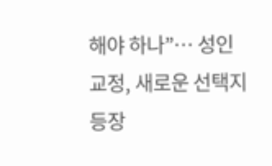해야 하나”… 성인 교정, 새로운 선택지 등장